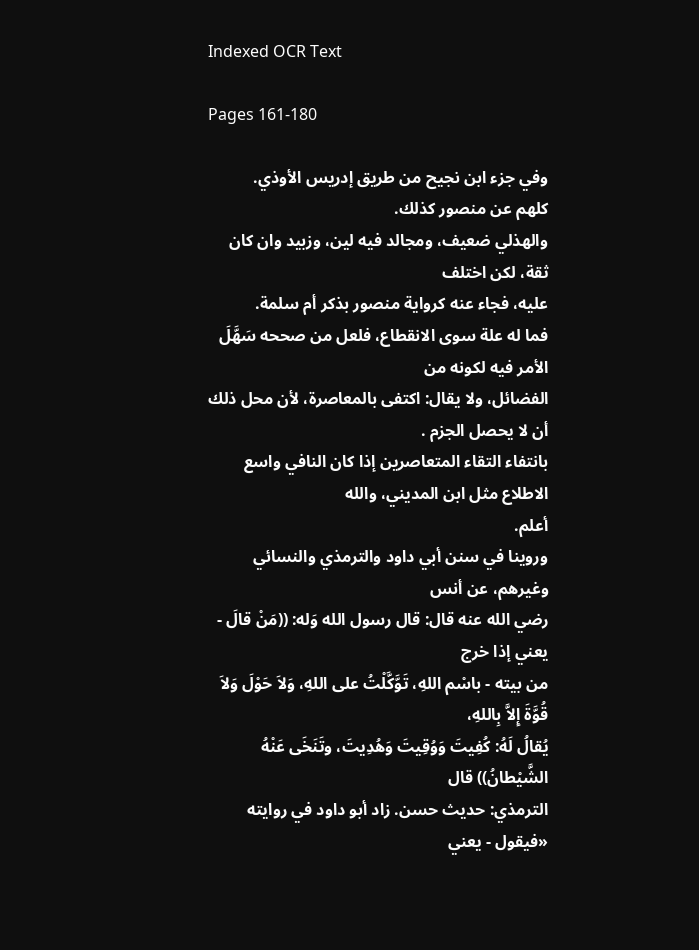Indexed OCR Text

Pages 161-180

وفي جزء ابن نجيح من طريق إدريس الأوذي.
کلهم عن منصور كذلك.
والهذلي ضعيف، ومجالد فيه لين، وزبيد وان كان ثقة، لكن اختلف
عليه، فجاء عنه كرواية منصور بذكر أم سلمة.
فما له علة سوى الانقطاع، فلعل من صححه سَهَّلَ الأمر فيه لكونه من
الفضائل، ولا يقال: اكتفى بالمعاصرة، لأن محل ذلك أن لا يحصل الجزم .
بانتفاء التقاء المتعاصرين إذا كان النافي واسع الاطلاع مثل ابن المديني، والله
أعلم.
وروينا في سنن أبي داود والترمذي والنسائي وغيرهم، عن أنس
رضي الله عنه قال: قال رسول الله وَله: ((مَنْ قالَ - يعني إذا خرج
من بيته - باسْم اللهِ، تَوَّكَّلْتُ على اللهِ، وَلاَ حَوْلَ وَلاَ قُوَّةَ إِلاَّ بِاللهِ،
يُقالُ لَهُ: كُفِيتَ وَوُقِيتَ وَهُدِيتَ، وتَنَخَى عَنْهُ الشَّيْطانُ)) قال
الترمذي: حديث حسن. زاد أبو داود في روايته «فيقول - يعني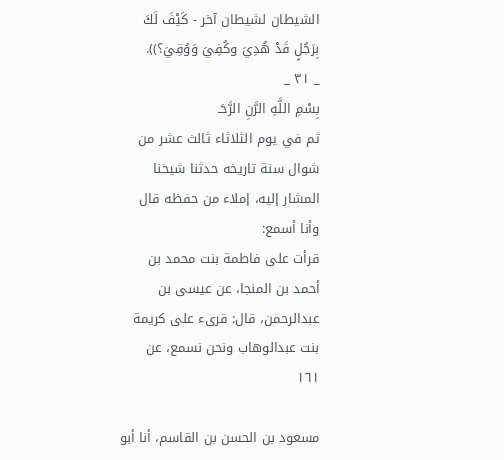الشيطان لشيطان آخر - كَيْفَ لَكَ بِرَجُلٍ قَدْ هُدِيَ وكُفِيَ وَوُقِيَ؟)).
_ ٣١ _
بِسْمِ اللَّهِ الرَّنِ الرَّحَـ
ثم في يوم الثلاثاء ثالث عشر من شوال سنة تاريخه حدثنا شيخنا
المشار إليه، إملاء من حفظه قال وأنا أسمع:
قرأت على فاطمة بنت محمد بن أحمد بن المنجا، عن عيسى بن
عبدالرحمن، قال: قرىء على كريمة بنت عبدالوهاب ونحن نسمع، عن
١٦١

مسعود بن الحسن بن القاسم، أنا أبو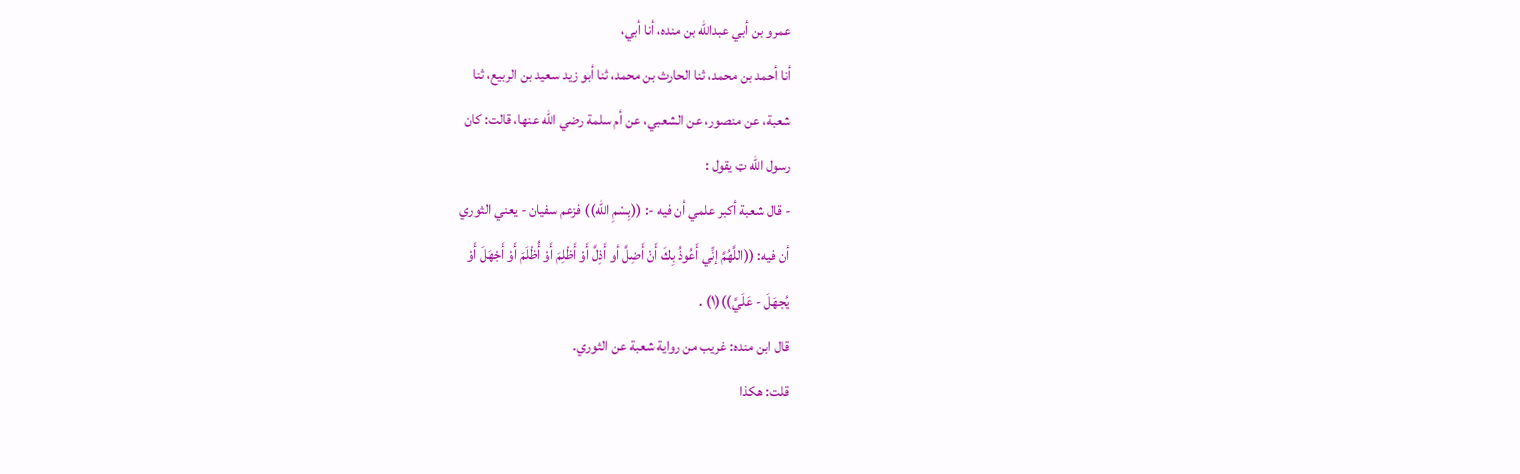عمرو بن أبي عبدالله بن منده، أنا أبي،
أنا أحمد بن محمد، ثنا الحارث بن محمد، ثنا أبو زيد سعيد بن الربيع، ثنا
شعبة، عن منصور، عن الشعبي، عن أم سلمة رضي الله عنها، قالت: كان
رسول الله ټ يقول :
- قال شعبة أكبر علمي أن فيه -: ((بِسْمِ الله)) فزعم سفيان - يعني الثوري
أن فيه: ((اللَّهُمَّ إنِّي أَعُوذُ بِكَ أَنْ أَضِلَّ أو أَذِلَّ أَوْ أَظْلِمَ أَوْ أُظْلَمَ أَوْ أَجْهَلَ أَوْ
يُجهَلَ - عَلَيَّ))(١) .
قال ابن منده: غريب من رواية شعبة عن الثوري.
قلت: هكذا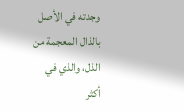وجدته في الأصل بالذال المعجمة من الذل، والذي في
أكثر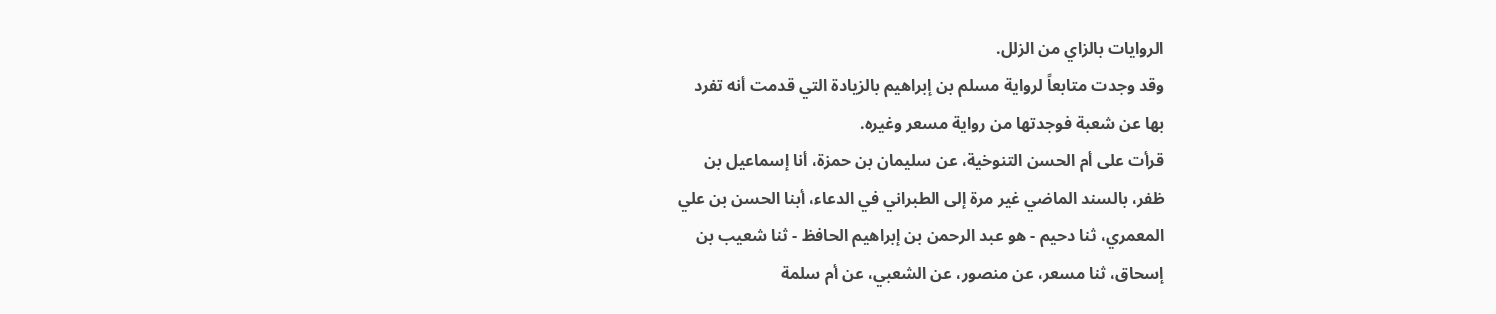الروايات بالزاي من الزلل.
وقد وجدت متابعاً لرواية مسلم بن إبراهيم بالزيادة التي قدمت أنه تفرد
بها عن شعبة فوجدتها من رواية مسعر وغيره.
قرأت على أم الحسن التنوخية، عن سليمان بن حمزة، أنا إسماعيل بن
ظفر، بالسند الماضي غير مرة إلى الطبراني في الدعاء، أبنا الحسن بن علي
المعمري، ثنا دحيم - هو عبد الرحمن بن إبراهيم الحافظ - ثنا شعيب بن
إسحاق، ثنا مسعر، عن منصور، عن الشعبي، عن أم سلمة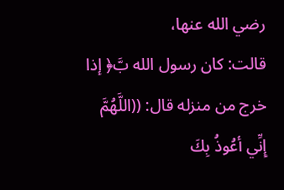رضي الله عنها،
قالت: كان رسول الله بَّ﴿ إذا خرج من منزله قال: ((اللَّهُمَّ إِنِّي أعُوذُ بِكَ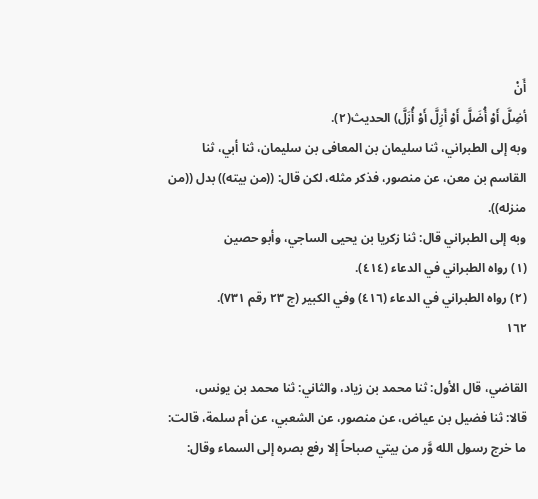أَنْ
أضِلَّ أَوْ أُضَلَّ أَوْ أَزِلَّ أَوْ أُزَلَّ) الحديث(٢).
وبه إلى الطبراني، ثنا سليمان بن المعافى بن سليمان، ثنا أبي، ثنا
القاسم بن معن، عن منصور، فذكر مثله، لكن قال: ((من بيته)) بدل ((من
منزله)).
وبه إلى الطبراني قال: ثنا زكريا بن يحيى الساجي، وأبو حصين
(١) رواه الطبراني في الدعاء (٤١٤).
(٢) رواه الطبراني في الدعاء (٤١٦) وفي الكبير (ج ٢٣ رقم ٧٣١).
١٦٢

القاضي، قال الأول: ثنا محمد بن زياد، والثاني: ثنا محمد بن يونس،
قالا: ثنا فضيل بن عياض، عن منصور، عن الشعبي، عن أم سلمة، قالت:
ما خرج رسول الله وَّر من بيتي صباحاً إلا رفع بصره إلى السماء وقال: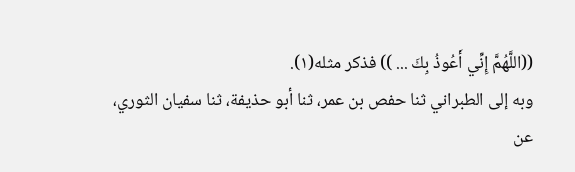((اللَّهُمَّ إِنِّي أَعُوذُ بِكَ ... )) فذكر مثله(١).
وبه إلى الطبراني ثنا حفص بن عمر، ثنا أبو حذيفة، ثنا سفيان الثوري،
عن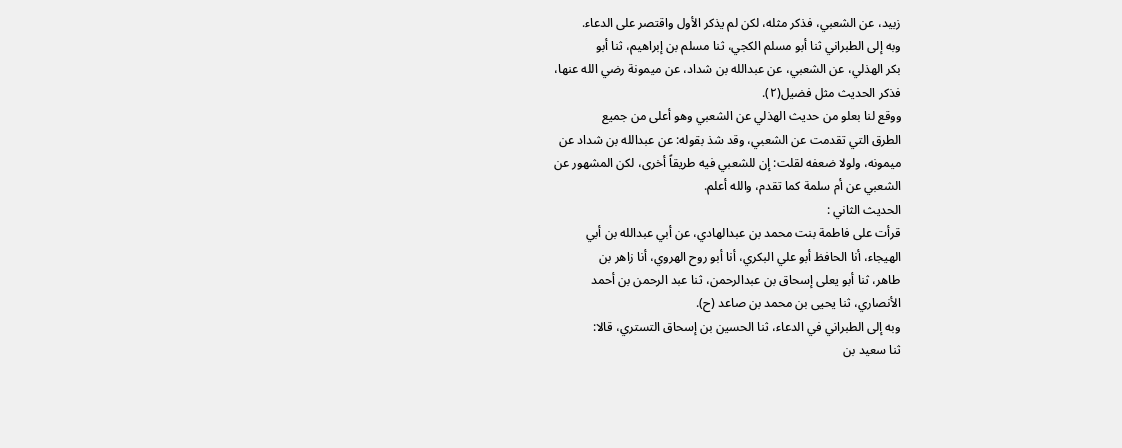زبيد، عن الشعبي، فذكر مثله، لكن لم يذكر الأول واقتصر على الدعاء.
وبه إلى الطبراني ثنا أبو مسلم الكجي، ثنا مسلم بن إبراهيم، ثنا أبو
بكر الهذلي، عن الشعبي، عن عبدالله بن شداد، عن ميمونة رضي الله عنها،
فذكر الحدیث مثل فضيل(٢).
ووقع لنا بعلو من حديث الهذلي عن الشعبي وهو أعلى من جميع
الطرق التي تقدمت عن الشعبي، وقد شذ بقوله: عن عبدالله بن شداد عن
ميمونه، ولولا ضعفه لقلت: إن للشعبي فيه طريقاً أخرى، لكن المشهور عن
الشعبي عن أم سلمة كما تقدم، والله أعلم.
الحديث الثاني :
قرأت على فاطمة بنت محمد بن عبدالهادي، عن أبي عبدالله بن أبي
الهيجاء، أنا الحافظ أبو علي البكري، أنا أبو روح الهروي، أنا زاهر بن
طاهر، ثنا أبو يعلى إسحاق بن عبدالرحمن، ثنا عبد الرحمن بن أحمد
الأنصاري، ثنا يحيى بن محمد بن صاعد (ح).
وبه إلى الطبراني في الدعاء، ثنا الحسين بن إسحاق التستري، قالا:
ثنا سعيد بن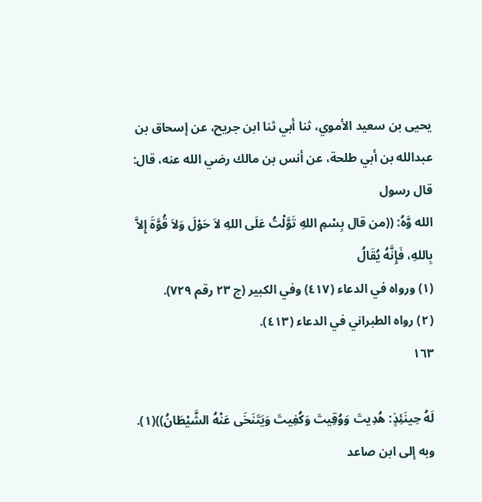يحيى بن سعيد الأموي، ثنا أبي ثنا ابن جريح، عن إسحاق بن
عبدالله بن أبي طلحة، عن أنس بن مالك رضي الله عنه، قال: قال رسول
الله وَّهُ: ((من قال بِسْمِ اللهِ تَوَّلْتُ عَلَى اللهِ لاَ حَوْلَ وَلاَ قُوَّةَ إِلاَّ بِاللهِ، فَإِنَّهُ يُقَالُ
(١) ورواه في الدعاء (٤١٧) وفي الكبير (ج ٢٣ رقم ٧٢٩).
(٢) رواه الطبراني في الدعاء (٤١٣).
١٦٣

لَهُ حِينَئِذٍ: هُدِيتَ وَوُقِيتَ وَكُفِيتَ وَيَتَنَخَى عَنْهُ الشَّيْطَانُ))(١).
وبه إلى ابن صاعد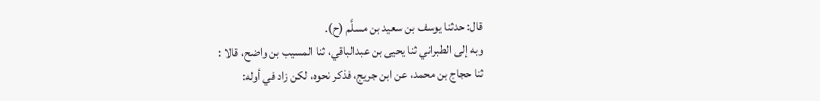قال: حدثنا يوسف بن سعيد بن مسلَّم (ح).
وبه إلى الطبراني ثنا يحيى بن عبدالباقي، ثنا المسيب بن واضح، قالا :
ثنا حجاج بن محمد، عن ابن جريج، فذكر نحوه، لكن زاد في أوله: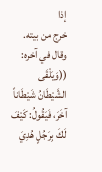إذا
خرج من بيته. وقال في آخره: ((وَيَلْقَى الشَّيْطَانُ شَيْطَاناً آخَرَ، فَيَقُولُ: كَيْفَ
لَكَ بِرَجُلٍ هُدِيَ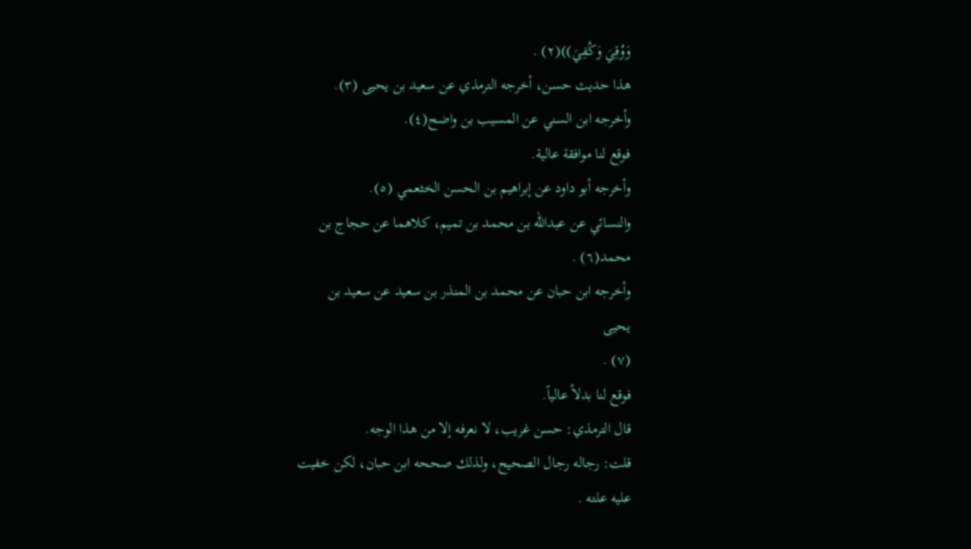وَوُقِيَ وَكُفِيَ))(٢) .
هذا حديث حسن، أخرجه الترمذي عن سعيد بن يحيى (٣).
وأخرجه ابن السني عن المسيب بن واضح(٤).
فوقع لنا موافقة عالية.
وأخرجه أبو داود عن إبراهيم بن الحسن الخثعمي (٥).
والنسائي عن عبدالله بن محمد بن تميم، كلاهما عن حجاج بن
محمد(٦) .
وأخرجه ابن حبان عن محمد بن المنذر بن سعيد عن سعيد بن
یحیی
(٧) .
فوقع لنا بدلاً عالياً.
قال الترمذي: حسن غريب، لا نعرفه إلا من هذا الوجه.
قلت: رجاله رجال الصحيح، ولذلك صححه ابن حبان، لكن خفيت
علیه علته .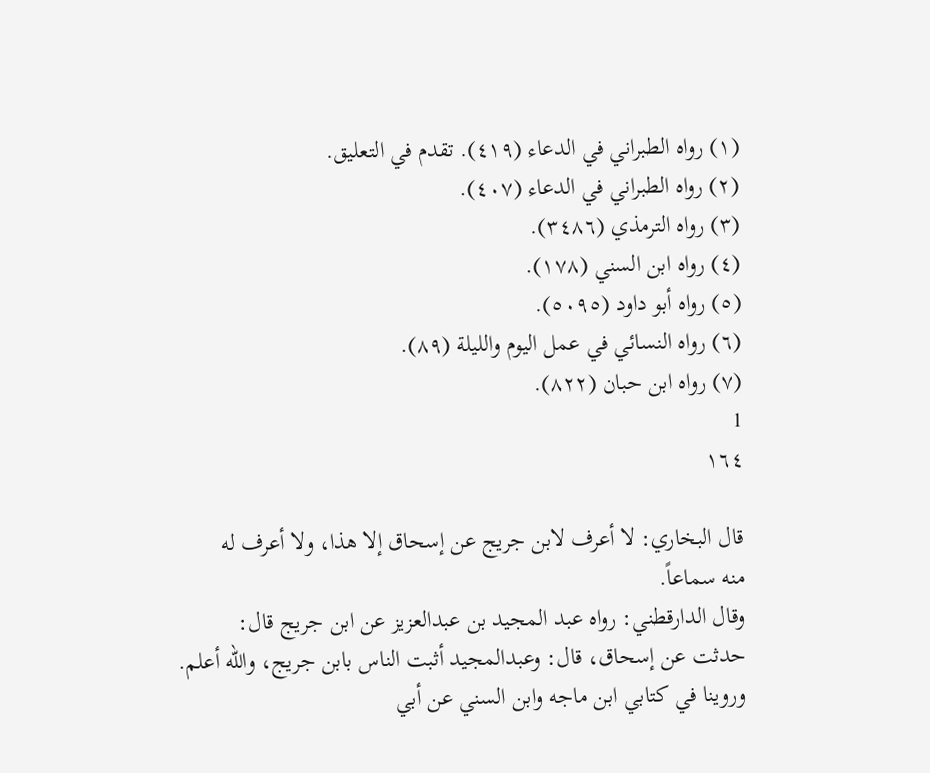(١) رواه الطبراني في الدعاء (٤١٩). تقدم في التعليق.
(٢) رواه الطبراني في الدعاء (٤٠٧).
(٣) رواه الترمذي (٣٤٨٦).
(٤) رواه ابن السني (١٧٨).
(٥) رواه أبو داود (٥٠٩٥).
(٦) رواه النسائي في عمل اليوم والليلة (٨٩).
(٧) رواه ابن حبان (٨٢٢).
1
١٦٤

قال البخاري: لا أعرف لابن جريج عن إسحاق إلا هذا، ولا أعرف له
منه سماعاً.
وقال الدارقطني: رواه عبد المجيد بن عبدالعزيز عن ابن جريج قال:
حدثت عن إسحاق، قال: وعبدالمجيد أثبت الناس بابن جريج، والله أعلم.
وروينا في كتابي ابن ماجه وابن السني عن أبي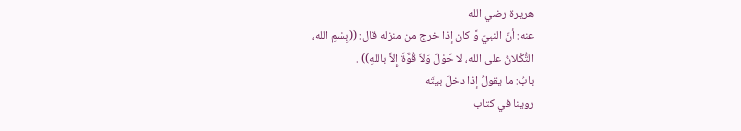هريرة رضي الله
عنه: أنّ النبيّ وَّ كان إذا خرج من منزله قال: ((بِسْمِ الله،
التُّكْلانُ على الله، لا حَوْلَ وَلاَ قُوَّةَ إِلاَّ باللهِ)) .
بابُ: ما يقولُ إذا دخلَ بيتَه
روينا في كتاب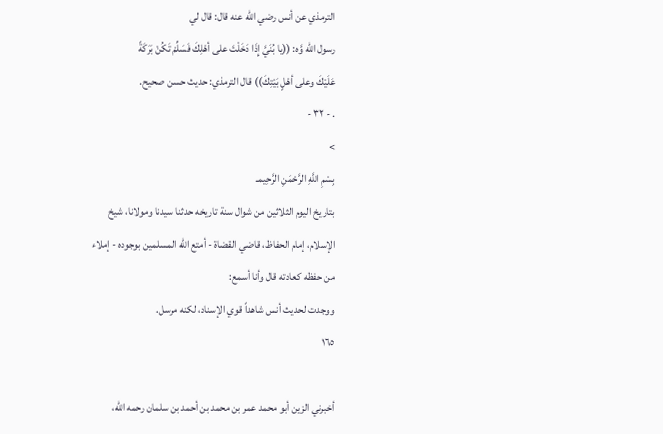الترمذي عن أنس رضي الله عنه قال: قال لي
رسول الله وَّه: ((يا بُنَيَّ إِذَا دَخَلْتَ على أهْلِكَ فَسَلِّمْ تَكُنْ بَرَكَةً
عَلَيْكَ وعلى أهْلٍ بَيْتِكَ)) قال الترمذي: حديث حسن صحيح.
. - ٣٢ -
>
بِسْمِ اللَّهِ الرَّحْمَنِ الرَّحِيمـ
بتاريخ اليوم الثلاثين من شوال سنة تاريخه حدثنا سيدنا ومولانا، شيخ
الإسلام، إمام الحفاظ، قاضي القضاة - أمتع الله المسلمين بوجوده - إملاء
من حفظه كعادته قال وأنا أسمع:
ووجدت لحديث أنس شاهداً قوي الإسناد، لكنه مرسل.
١٦٥

أخبرني الزين أبو محمد عمر بن محمد بن أحمد بن سلمان رحمه الله،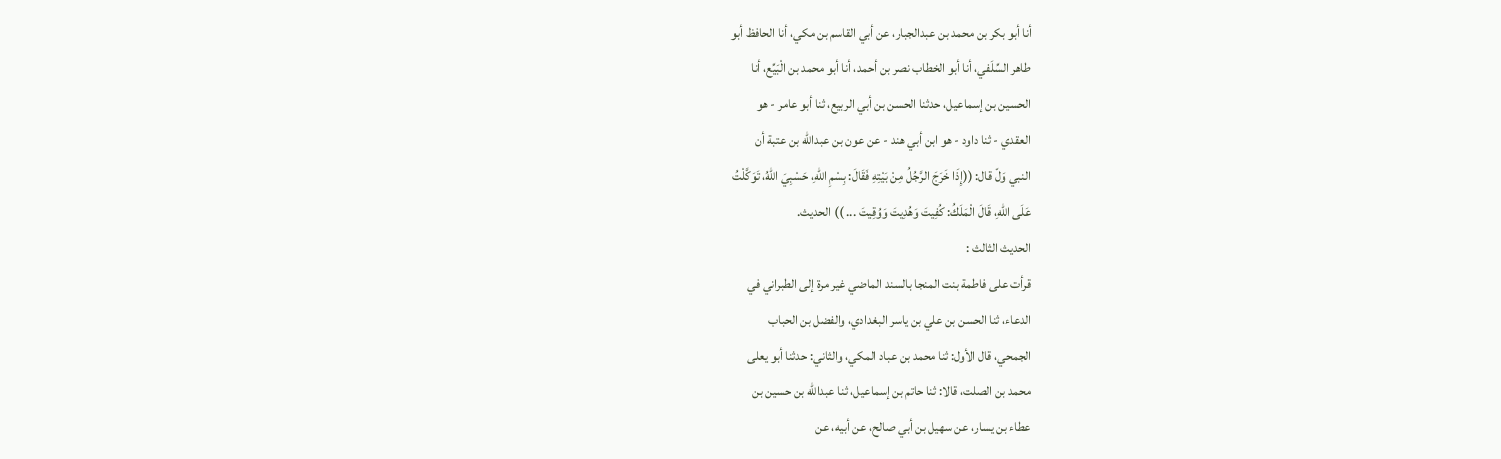أنا أبو بكر بن محمد بن عبدالجبار، عن أبي القاسم بن مكي، أنا الحافظ أبو
طاهر السِّلَفي، أنا أبو الخطاب نصر بن أحمد، أنا أبو محمد بن الْبَيِّع، أنا
الحسين بن إسماعيل، حدثنا الحسن بن أبي الربيع، ثنا أبو عامر - هو
العقدي - ثنا داود - هو ابن أبي هند - عن عون بن عبدالله بن عتبة أن
النبي وَلّ قال: ((إِذَا خَرَجَ الرَّجُلُ مِنْ بَيْتِهِ فَقَالَ: بِسْمِ اللهِ، حَسْبِيَ اللهُ، تَوَكَّلْتُ
عَلَى اللهِ، قَالَ الْمَلَكُ: كُفِيتَ وَهُدِيتَ وَوُقِيتَ ... )) الحديث.
الحدیث الثالث :
قرأت على فاطمة بنت المنجا بالسند الماضي غير مرة إلى الطبراني في
الدعاء، ثنا الحسن بن علي بن ياسر البغدادي، والفضل بن الحباب
الجمحي، قال الأول: ثنا محمد بن عباد المكي، والثاني: حدثنا أبو يعلى
محمد بن الصلت، قالا: ثنا حاتم بن إسماعيل، ثنا عبدالله بن حسين بن
عطاء بن يسار، عن سهيل بن أبي صالح، عن أبيه، عن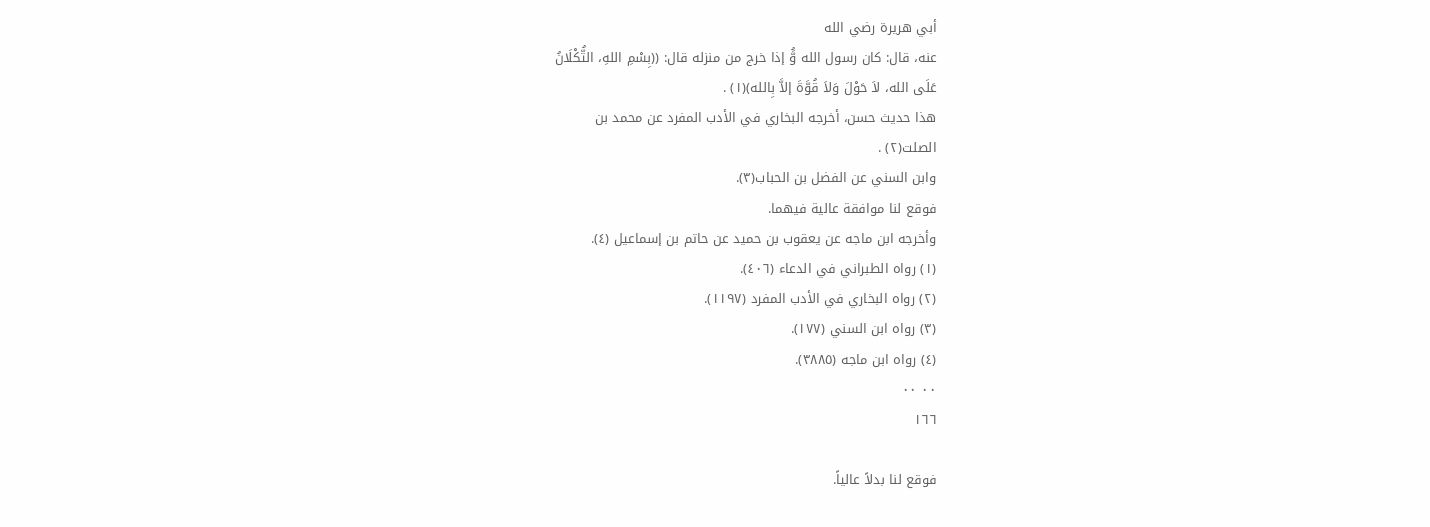أبي هريرة رضي الله
عنه، قال: كان رسول الله وَُّ إذا خرج من منزله قال: ((بِسْمِ اللهِ، التُّكْلَانُ
عَلَى الله، لاَ حَوْلَ وَلاَ قُوَّةَ إلاَّ بِالله)(١) .
هذا حديث حسن، أخرجه البخاري في الأدب المفرد عن محمد بن
الصلت(٢) .
وابن السني عن الفضل بن الحباب(٣).
فوقع لنا موافقة عالية فيهما.
وأخرجه ابن ماجه عن يعقوب بن حميد عن حاتم بن إسماعيل (٤).
(١) رواه الطبراني في الدعاء (٤٠٦).
(٢) رواه البخاري في الأدب المفرد (١١٩٧).
(٣) رواه ابن السني (١٧٧).
(٤) رواه ابن ماجه (٣٨٨٥).
٠٠ ٠٠
١٦٦

فوقع لنا بدلاً عالياً.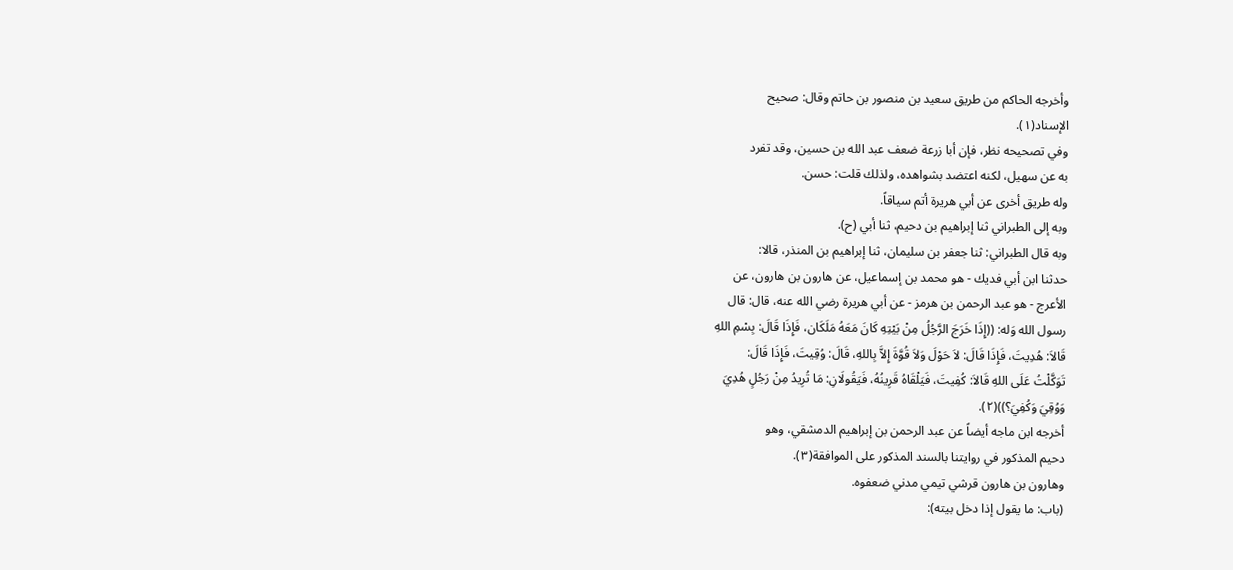وأخرجه الحاكم من طريق سعيد بن منصور بن حاتم وقال: صحيح
الإسناد(١).
وفي تصحيحه نظر، فإن أبا زرعة ضعف عبد الله بن حسين، وقد تفرد
به عن سهیل، لکنه اعتضد بشواهده، ولذلك قلت: حسن.
وله طريق أخرى عن أبي هريرة أتم سياقاً.
وبه إلى الطبراني ثنا إبراهيم بن دحيم، ثنا أبي (ح).
وبه قال الطبراني: ثنا جعفر بن سليمان، ثنا إبراهيم بن المنذر، قالا:
حدثنا ابن أبي فديك - هو محمد بن إسماعيل، عن هارون بن هارون، عن
الأعرج - هو عبد الرحمن بن هرمز - عن أبي هريرة رضي الله عنه، قال: قال
رسول الله وَله: ((إِذَا خَرَجَ الرَّجُلُ مِنْ بَيْتِهِ كَانَ مَعَهُ مَلَكَان، فَإِذَا قَالَ: بِسْمِ اللهِ
قَالاَ: هُدِيتَ، فَإِذَا قَالَ: لاَ حَوْلَ وَلاَ قُوَّةَ إِلاَّ بِاللهِ، قَالَ: وُقِيتَ، فَإِذَا قَالَ:
تَوَكَّلْتُ عَلَى اللهِ قَالاَ: كُفِيتَ، فَيَلْقَاهُ قَرِينُهُ، فَيَقُولَانِ: مَا تُرِيدُ مِنْ رَجُلٍ هُدِيَ
وَوُقِيَ وَكُفِيَ؟))(٢).
أخرجه ابن ماجه أيضاً عن عبد الرحمن بن إبراهيم الدمشقي، وهو
دحيم المذكور في روايتنا بالسند المذكور على الموافقة(٣).
وهارون بن هارون قرشي تيمي مدني ضعفوه.
(باب: ما يقول إذا دخل بيته):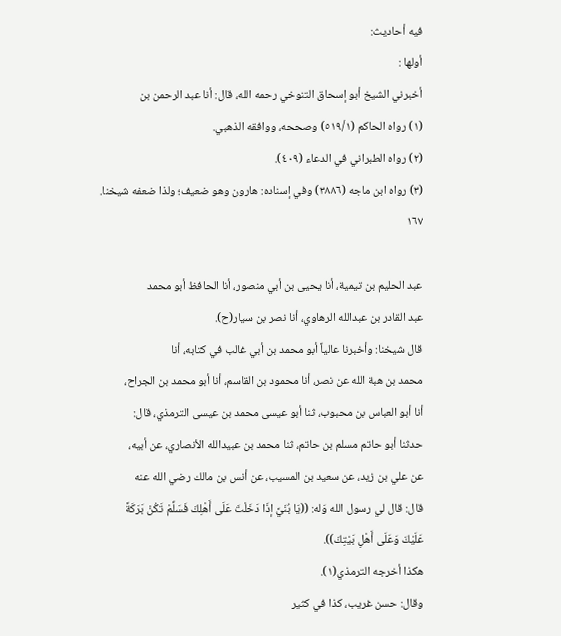فيه أحاديث:
أولها :
أخبرني الشيخ أبو إسحاق التنوخي رحمه الله، قال: أنا عبد الرحمن بن
(١) رواه الحاكم (٥١٩/١) وصححه، ووافقه الذهبي.
(٢) رواه الطبراني في الدعاء (٤٠٩).
(٣) رواه ابن ماجه (٣٨٨٦) وفي إسناده: هارون وهو ضعيف؛ ولذا ضعفه شيخنا.
١٦٧

عبد الحليم بن تيمية، أنا يحيى بن أبي منصور، أنا الحافظ أبو محمد
عبد القادر بن عبدالله الرهاوي، أنا نصر بن سيار(ح).
قال شيخنا: وأخبرنا عالياً أبو محمد بن أبي غالب في كتابه، أنا
محمد بن هبة الله عن نصر، أنا محمود بن القاسم، أنا أبو محمد بن الجراح،
أنا أبو العباس بن محبوب، ثنا أبو عيسى محمد بن عيسى الترمذي، قال:
حدثنا أبو حاتم مسلم بن حاتم، ثنا محمد بن عبيدالله الأنصاري، عن أبيه،
عن علي بن زيد، عن سعيد بن المسيب، عن أنس بن مالك رضي الله عنه
قال: قال لي رسول الله وَله: ((يَا بُنَيَّ إذَا دَخَلْتَ عَلَى أَهْلِكَ فَسَلِّمْ تَكُنْ بَرَكَةً
عَلَيْكَ وَعَلَى أَهْلِ بَيْتِكَ)).
هكذا أخرجه الترمذي(١).
وقال: حسن غريب، كذا في كثير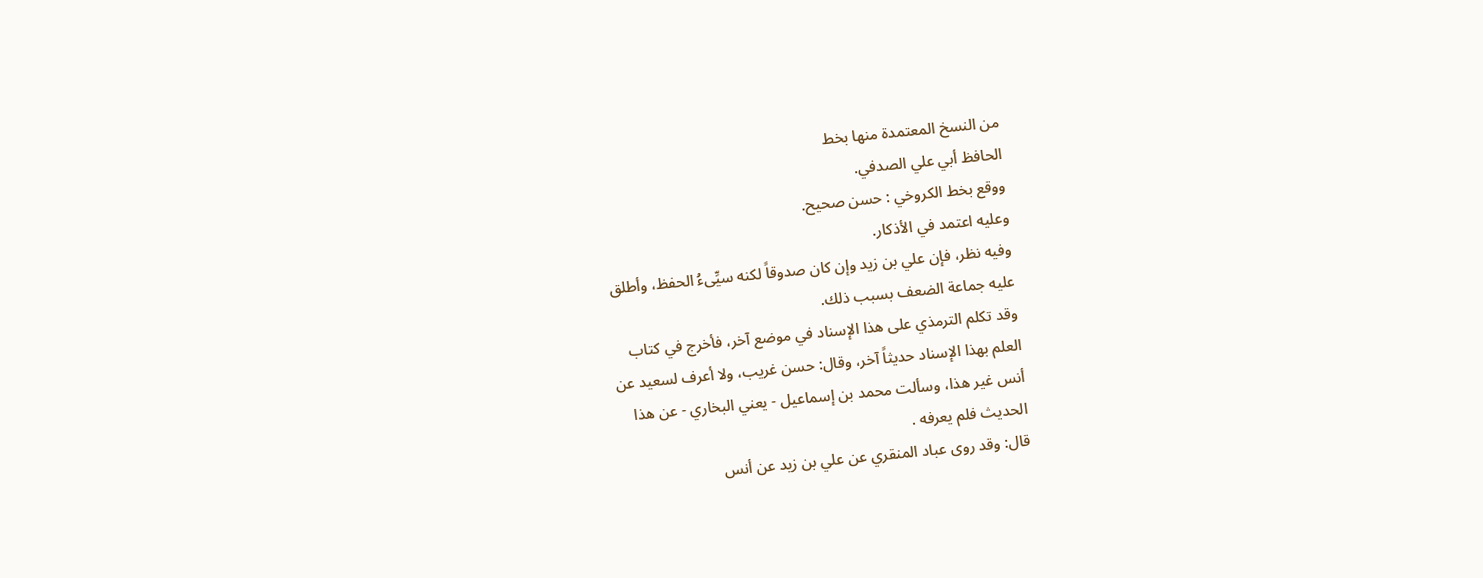من النسخ المعتمدة منها بخط
الحافظ أبي علي الصدفي.
ووقع بخط الكروخي : حسن صحيح.
وعليه اعتمد في الأذكار.
وفيه نظر، فإن علي بن زيد وإن كان صدوقاً لكنه سيِّىءُ الحفظ، وأطلق
عليه جماعة الضعف بسبب ذلك.
وقد تكلم الترمذي على هذا الإسناد في موضع آخر، فأخرج في كتاب
العلم بهذا الإسناد حديثاً آخر، وقال: حسن غريب، ولا أعرف لسعيد عن
أنس غير هذا، وسألت محمد بن إسماعيل - يعني البخاري - عن هذا
الحدیث فلم يعرفه .
قال: وقد روى عباد المنقري عن علي بن زيد عن أنس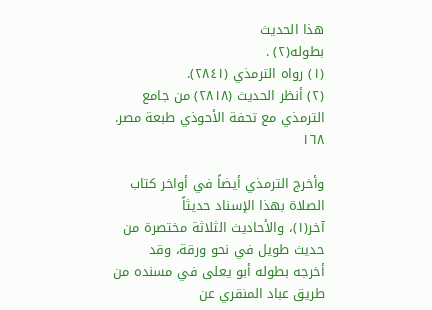هذا الحديث
بطوله(٢) .
(١) رواه الترمذي (٢٨٤١).
(٢) أنظر الحديث (٢٨١٨) من جامع الترمذي مع تحفة الأحوذي طبعة مصر.
١٦٨

وأخرج الترمذي أيضاً في أواخر كتاب الصلاة بهذا الإسناد حديثاً
آخر(١)، والأحاديث الثلاثة مختصرة من حديث طويل في نحو ورقة، وقد
أخرجه بطوله أبو يعلى في مسنده من طريق عباد المنقري عن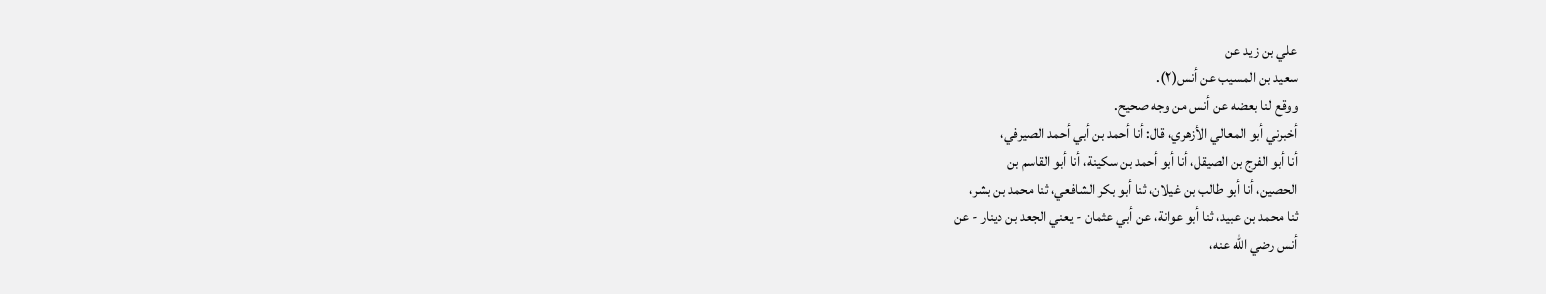علي بن زيد عن
سعيد بن المسيب عن أنس(٢).
ووقع لنا بعضه عن أنس من وجه صحیح.
أخبرني أبو المعالي الأزهري، قال: أنا أحمد بن أبي أحمد الصيرفي،
أنا أبو الفرج بن الصيقل، أنا أبو أحمد بن سكينة، أنا أبو القاسم بن
الحصين، أنا أبو طالب بن غيلان، ثنا أبو بكر الشافعي، ثنا محمد بن بشر،
ثنا محمد بن عبيد، ثنا أبو عوانة، عن أبي عثمان - يعني الجعد بن دينار - عن
أنس رضي الله عنه،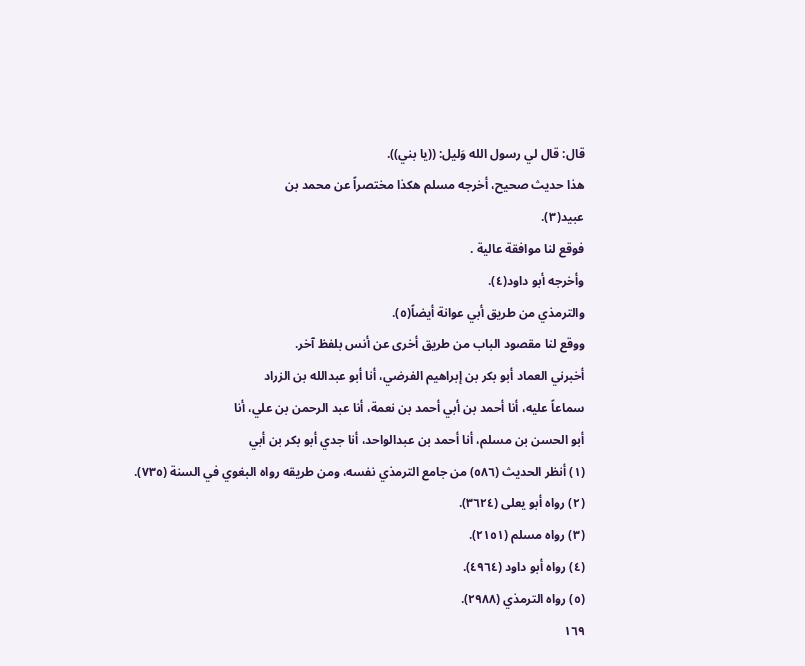قال: قال لي رسول الله وَليل: ((يا بني)).
هذا حديث صحيح، أخرجه مسلم هكذا مختصراً عن محمد بن
عبيد(٣).
فوقع لنا موافقة عالية .
وأخرجه أبو داود(٤).
والترمذي من طريق أبي عوانة أيضاً(٥).
ووقع لنا مقصود الباب من طريق أخرى عن أنس بلفظ آخر.
أخبرني العماد أبو بكر بن إبراهيم الفرضي، أنا أبو عبدالله بن الزراد
سماعاً عليه، أنا أحمد بن أبي أحمد بن نعمة، أنا عبد الرحمن بن علي، أنا
أبو الحسن بن مسلم، أنا أحمد بن عبدالواحد، أنا جدي أبو بكر بن أبي
(١) أنظر الحديث (٥٨٦) من جامع الترمذي نفسه، ومن طريقه رواه البغوي في السنة (٧٣٥).
(٢) رواه أبو يعلى (٣٦٢٤).
(٣) رواه مسلم (٢١٥١).
(٤) رواه أبو داود (٤٩٦٤).
(٥) رواه الترمذي (٢٩٨٨).
١٦٩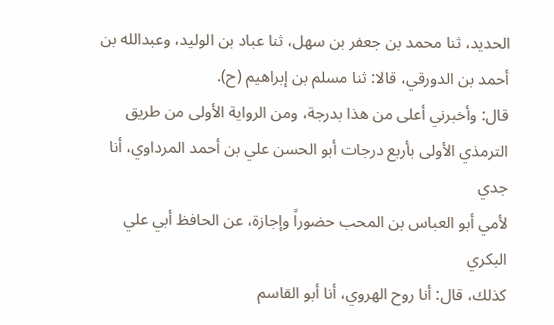الحديد، ثنا محمد بن جعفر بن سهل، ثنا عباد بن الوليد، وعبدالله بن
أحمد بن الدورقي، قالا: ثنا مسلم بن إبراهيم (ح).
قال: وأخبرني أعلى من هذا بدرجة، ومن الرواية الأولى من طريق
الترمذي الأولى بأربع درجات أبو الحسن علي بن أحمد المرداوي، أنا جدي
لأمي أبو العباس بن المحب حضوراً وإجازة، عن الحافظ أبي علي البكري
كذلك، قال: أنا روح الهروي، أنا أبو القاسم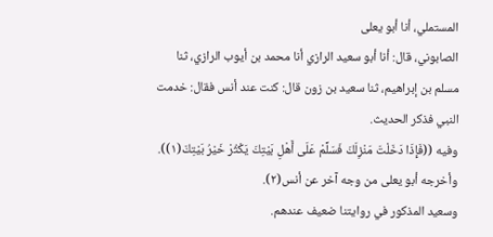المستملي، أنا أبو يعلى
الصابوني، قال: أنا أبو سعيد الرازي أنا محمد بن أيوب الرازي، ثنا
مسلم بن إبراهيم، ثنا سعيد بن زون قال: كنت عند أنس فقال: خدمت
النبي فذكر الحديث.
وفيه ((فَإِذَا دَخَلْتَ مَنْزِلَكَ فَسَلِّمْ عَلَى أَهْلِ بَيْتِكَ يَكْثُرْ خَيْرُ بَيْتِكَ(١)).
وأخرجه أبو يعلى من وجه آخر عن أنس(٢).
وسعيد المذكور في روايتنا ضعيف عندهم.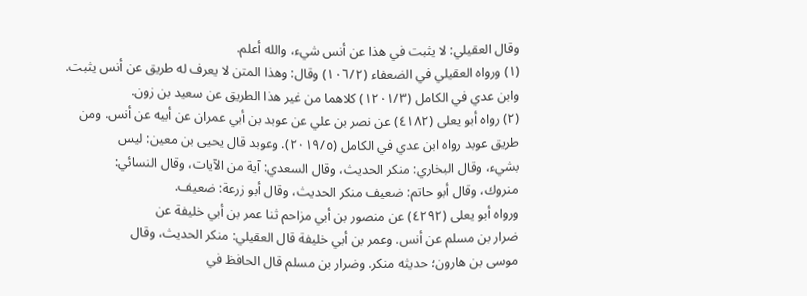وقال العقيلي: لا يثبت في هذا عن أنس شيء، والله أعلم.
(١) ورواه العقيلي في الضعفاء (١٠٦/٢) وقال: وهذا المتن لا يعرف له طريق عن أنس يثبت.
وابن عدي في الكامل (١٢٠١/٣) كلاهما من غير هذا الطريق عن سعيد بن زون.
(٢) رواه أبو يعلى (٤١٨٢) عن نصر بن علي عن عوبد بن أبي عمران عن أبيه عن أنس. ومن
طريق عوبد رواه ابن عدي في الكامل (٢٠١٩/٥). وعوبد قال يحيى بن معين: ليس
بشيء، وقال البخاري: منكر الحديث، وقال السعدي: آية من الآيات، وقال النسائي:
منروك، وقال أبو حاتم: ضعيف منكر الحديث، وقال أبو زرعة: ضعيف.
ورواه أبو يعلى (٤٢٩٢) عن منصور بن أبي مزاحم ثنا عمر بن أبي خليفة عن
ضرار بن مسلم عن أنس. وعمر بن أبي خليفة قال العقيلي: منكر الحديث، وقال
موسى بن هارون؛ حديثه منكر. وضرار بن مسلم قال الحافظ في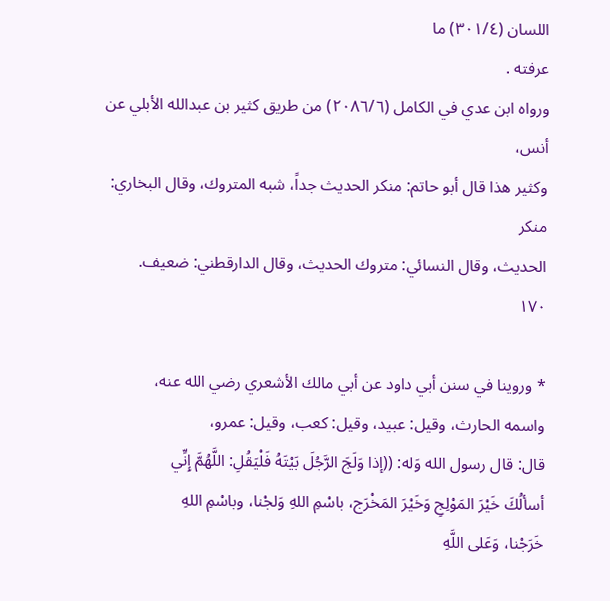اللسان (٣٠١/٤) ما
عرفته .
ورواه ابن عدي في الكامل (٢٠٨٦/٦) من طريق كثير بن عبدالله الأبلي عن أنس،
وكثير هذا قال أبو حاتم: منكر الحديث جداً، شبه المتروك، وقال البخاري: منكر
الحديث، وقال النسائي: متروك الحديث، وقال الدارقطني: ضعيف.
١٧٠

* وروينا في سنن أبي داود عن أبي مالك الأشعري رضي الله عنه،
واسمه الحارث، وقيل: عبيد، وقيل: كعب، وقيل: عمرو،
قال: قال رسول الله وَله: ((إذا وَلَجَ الرَّجُلَ بَيْتَهُ فَلْيَقُلِ: اللَّهُمَّ إِنِّي
أسألُكَ خَيْرَ المَوْلِجِ وَخَيْرَ المَخْرَج، باسْمِ اللهِ وَلجْنا، وباسْمِ اللهِ
خَرَجْنا، وَعَلى اللَّهِ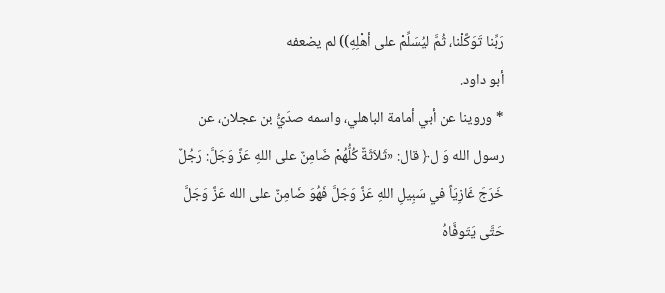رَبِّنا تَوَكَّلْنا، ثُمَّ ليُسَلِّمْ على أهْلِهِ)) لم يضعفه
أبو داود.
* وروينا عن أبي أمامة الباهلي، واسمه صدَيُّ بن عجلان، عن
رسول الله وَ ل﴿ قال: «ثَلاَثَةٌ كُلُّهُمْ ضَامِنٌ على اللهِ عَزَّ وَجَلَّ: رَجُلٌ
خَرَجَ غَازِيَاً في سَبِيلِ اللهِ عَزَّ وَجَلَّ فَهُوَ ضَامِنٌ على الله عَزَّ وَجَلَّ
حَتَّى يَتَوفَّاهُ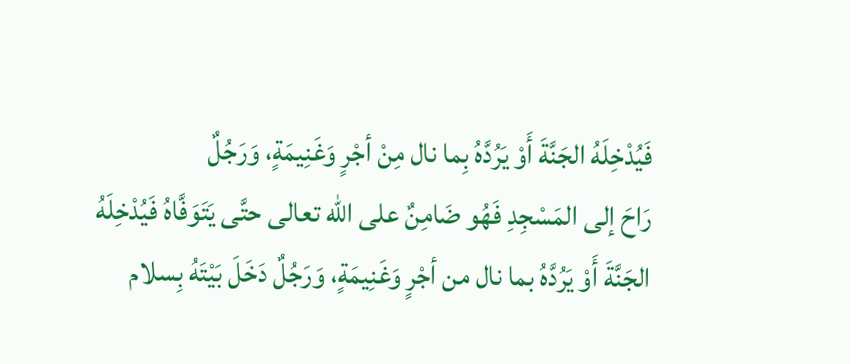فَيُدْخِلَهُ الجَنَّةَ أَوْ يَرُدَّهُ بِما نال مِنْ أجْرٍ وَغَنِيمَةٍ، وَرَجُلٌ
رَاحَ إلى المَسْجِدِ فَهُو ضَامِنٌ على الله تعالى حتَّى يَتَوَفَّاهُ فَيُدْخِلَهُ
الجَنَّةَ أَوْ يَرُدَّهُ بما نال من أجْرٍ وَغَنِيمَةٍ، وَرَجُلٌ دَخَلَ بَيْتَهُ بِسلام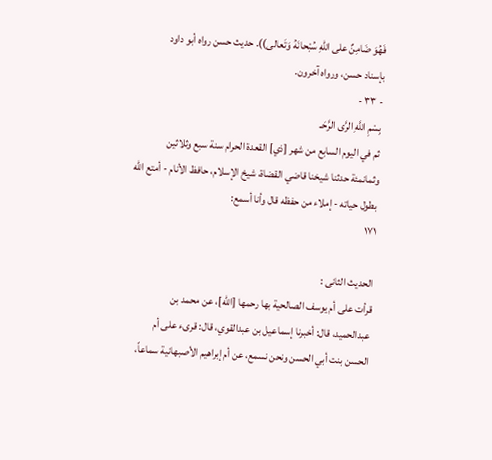فَهُوَ ضَامِنٌ على اللهِ سُبْحانَهُ وَتَعالى)). حديث حسن رواه أبو داود
بإسناد حسن، ورواه آخرون.
- ٣٣ -
بِسْمِ اللَّهِ الرَّى الرَّحَـ
ثم في اليوم السابع من شهر [ذي] القعدة الحرام سنة سبع وثلاثين
وثمانمئة حدثنا شيخنا قاضي القضاة، شيخ الإسلام، حافظ الأنام - أمتع الله
بطول حياته - إملاء من حفظه قال وأنا أسمع:
١٧١

الحديث الثانى :
قرأت على أم يوسف الصالحية بها رحمها [الله]، عن محمد بن
عبدالحميد، قال: أخبرنا إسماعيل بن عبدالقوي، قال: قرىء على أم
الحسن بنت أبي الحسن ونحن نسمع، عن أم إبراهيم الأصبهانية سماعاً،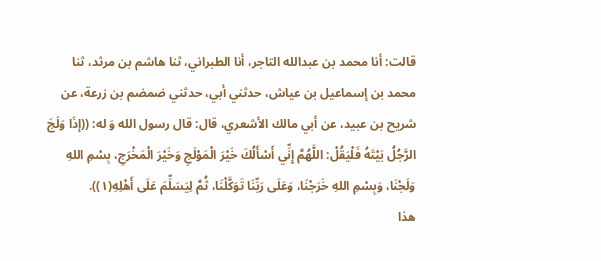قالت: أنا محمد بن عبدالله التاجر، أنا الطبراني، ثنا هاشم بن مرثد، ثنا
محمد بن إسماعيل بن عياش، حدثني أبي، حدثني ضمضم بن زرعة، عن
شريح بن عبيد، عن أبي مالك الأشعري، قال: قال رسول الله وَ له: ((إذَا وَلَجَ
الرَّجُلُ بَيْتَهُ فَلْيَقُلْ: اللَّهُمَّ إِنِّي أَسْأَلُكَ خَيْرَ الْمَوْلَجِ وَخَيْرَ الْمَخْرَجِ، بِسْمِ اللهِ
وَلَجْنَا، وَبِسْمِ اللهِ خَرَجْنَا، وَعَلَى رَبِّنَا تَوَكَّلْنَا، ثُمَّ لِيَسَلِّمَ عَلَى أَهْلِهِ(١)).
هذا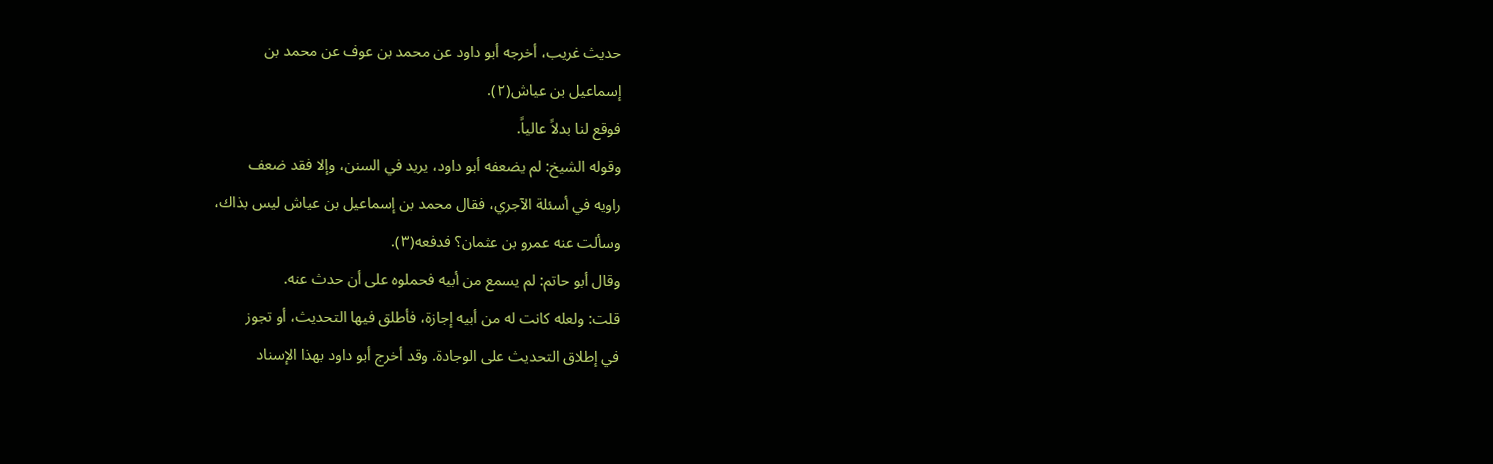حديث غريب، أخرجه أبو داود عن محمد بن عوف عن محمد بن
إسماعيل بن عياش(٢).
فوقع لنا بدلاً عالياً.
وقوله الشيخ: لم يضعفه أبو داود، يريد في السنن، وإلا فقد ضعف
راويه في أسئلة الآجري، فقال محمد بن إسماعيل بن عياش ليس بذاك،
وسألت عنه عمرو بن عثمان؟ فدفعه(٣).
وقال أبو حاتم: لم يسمع من أبيه فحملوه على أن حدث عنه.
قلت: ولعله كانت له من أبيه إجازة، فأطلق فيها التحديث، أو تجوز
في إطلاق التحديث على الوجادة. وقد أخرج أبو داود بهذا الإسناد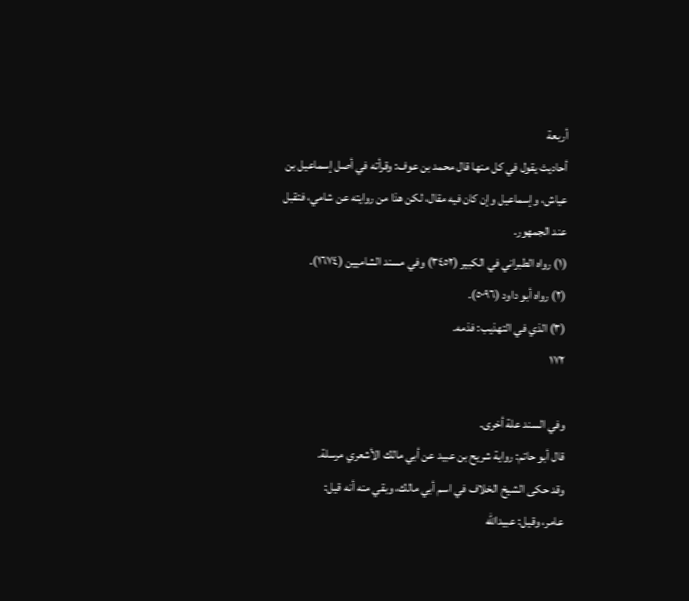أربعة
أحاديث يقول في كل منها قال محمد بن عوف: وقرأته في أصل إسماعيل بن
عياش، وإسماعيل وإن كان فيه مقال، لكن هذا من روايته عن شامي، فتقبل
عند الجمهور.
(١) رواه الطبراني في الكبير (٣٤٥٢) وفي مسند الشاميين (١٦٧٤).
(٢) رواه أبو داود (٥٠٩٦).
(٣) الذي في التهذيب: فذمه.
١٧٢

وفي السند علة أخرى.
قال أبو حاتم: رواية شريح بن عبيد عن أبي مالك الأشعري مرسلة.
وقد حكى الشيخ الخلاف في اسم أبي مالك، وبقي منه أنه قيل:
عامر، وقيل: عبيدالله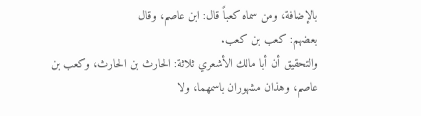بالإضافة، ومن سماه كعباً قال: ابن عاصم، وقال
بعضهم: کعب بن کعب.
والتحقيق أن أبا مالك الأشعري ثلاثة: الحارث بن الحارث، وكعب بن
عاصم، وهذان مشهوران باسمهما، ولا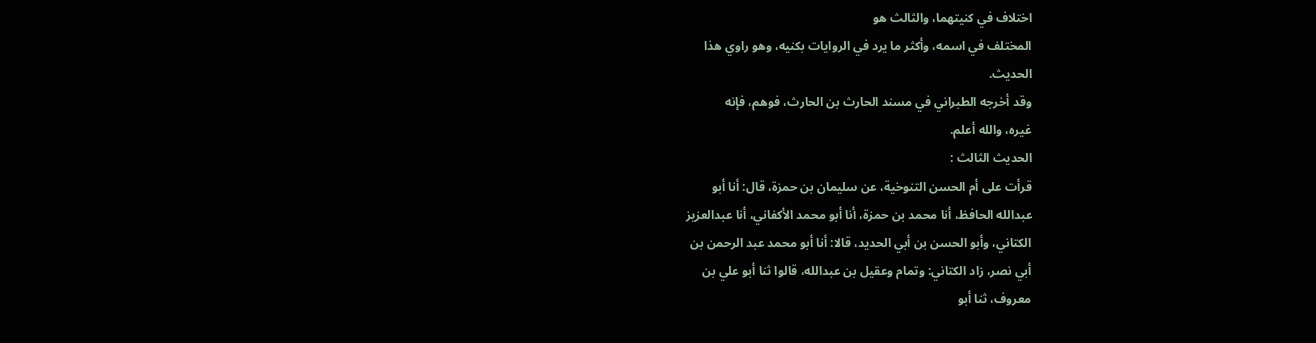اختلاف في كنيتهما، والثالث هو
المختلف في اسمه، وأكثر ما يرد في الروايات بكنيه، وهو راوي هذا
الحدیث.
وقد أخرجه الطبراني في مسند الحارث بن الحارث، فوهم، فإنه
غيره، والله أعلم.
الحديث الثالث :
قرأت على أم الحسن التنوخية، عن سليمان بن حمزة، قال: أنا أبو
عبدالله الحافظ، أنا محمد بن حمزة، أنا أبو محمد الأكفاني، أنا عبدالعزيز
الكتاني، وأبو الحسن بن أبي الحديد، قالا: أنا أبو محمد عبد الرحمن بن
أبي نصر، زاد الكتاني: وتمام وعقيل بن عبدالله، قالوا ثنا أبو علي بن
معروف، ثنا أبو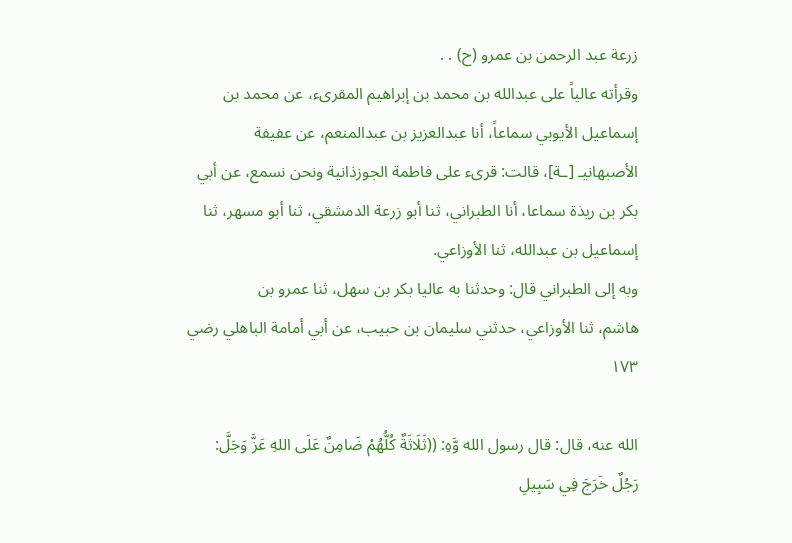زرعة عبد الرحمن بن عمرو (ح) . .
وقرأته عالياً على عبدالله بن محمد بن إبراهيم المقرىء، عن محمد بن
إسماعيل الأيوبي سماعاً، أنا عبدالعزيز بن عبدالمنعم، عن عفيفة
الأصبهانيـ [ـة]، قالت: قرىء على فاطمة الجوزذانية ونحن نسمع، عن أبي
بكر بن ريذة سماعا، أنا الطبراني، ثنا أبو زرعة الدمشقي، ثنا أبو مسهر، ثنا
إسماعيل بن عبدالله، ثنا الأوزاعي.
وبه إلى الطبراني قال: وحدثنا به عاليا بكر بن سهل، ثنا عمرو بن
هاشم، ثنا الأوزاعي، حدثني سليمان بن حبيب، عن أبي أمامة الباهلي رضي
١٧٣

الله عنه، قال: قال رسول الله وَّهِ: ((ثَلَاثَةٌ كُلُّهُمْ ضَامِنٌ عَلَى اللهِ عَزَّ وَجَلَّ:
رَجُلٌ خَرَجَ فِي سَبِيلِ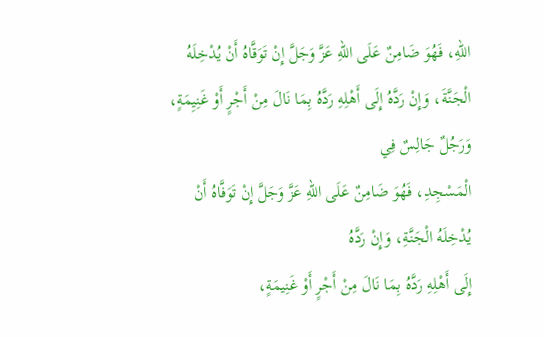اللهِ، فَهُوَ ضَامِنٌ عَلَى اللهِ عَزَّ وَجَلَّ إِنْ تَوَقَّاهُ أَنْ يُدْخِلَهُ
الْجَنَّةَ، وَإِنْ رَدَّهُ إِلَى أَهْلِهِ رَدَّهُ بِمَا نَالَ مِنْ أَجْرٍ أَوْ غَنِيِمَةٍ، وَرَجُلٌ جَالِسٌ فِي
الْمَسْجِدِ، فَهُوَ ضَامِنٌ عَلَى اللهِ عَزَّ وَجَلَّ إِنْ تَوَفَّاهُ أَنْ يُدْخِلَهُ الْجَنَّةِ، وَإِنْ رَدَّهُ
إِلَى أَهْلِهِ رَدَّهُ بِمَا نَالَ مِنْ أَجْرٍ أَوْ غَنِيمَةٍ،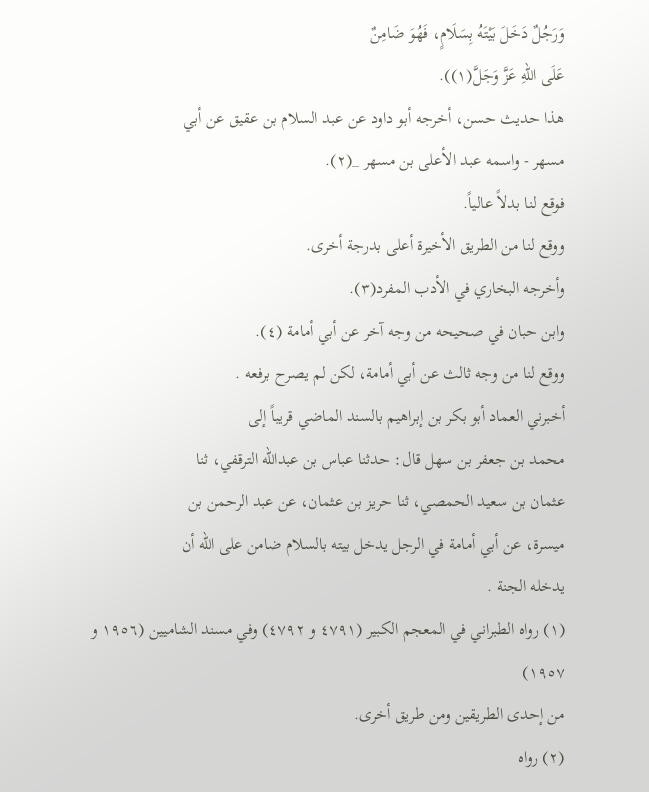وَرَجُلٌ دَخَلَ بَيْتَهُ بِسَلَامٍ، فَهُوَ ضَامِنٌ
عَلَى اللهِ عَزَّ وَجَلَّ(١)).
هذا حديث حسن، أخرجه أبو داود عن عبد السلام بن عقيق عن أبي
مسهر - واسمه عبد الأعلى بن مسهر _(٢).
فوقع لنا بدلاً عالياً.
ووقع لنا من الطريق الأخيرة أعلى بدرجة أخرى.
وأخرجه البخاري في الأدب المفرد(٣).
وابن حبان في صحيحه من وجه آخر عن أبي أمامة (٤).
ووقع لنا من وجه ثالث عن أبي أمامة، لكن لم يصرح برفعه .
أخبرني العماد أبو بكر بن إبراهيم بالسند الماضي قريباً إلى
محمد بن جعفر بن سهل قال: حدثنا عباس بن عبدالله الترقفي، ثنا
عثمان بن سعيد الحمصي، ثنا حريز بن عثمان، عن عبد الرحمن بن
ميسرة، عن أبي أمامة في الرجل يدخل بيته بالسلام ضامن على الله أن
يدخله الجنة .
(١) رواه الطبراني في المعجم الكبير (٤٧٩١ و ٤٧٩٢) وفي مسند الشاميين (١٩٥٦ و ١٩٥٧)
من إحدى الطريقين ومن طريق أخرى.
(٢) رواه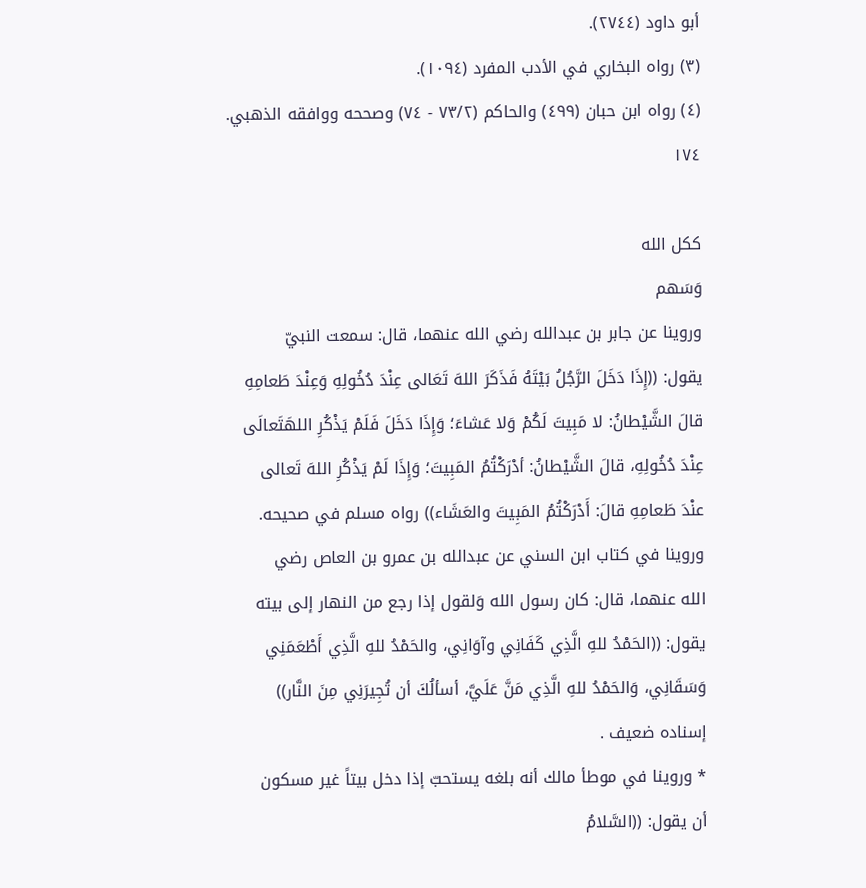أبو داود (٢٧٤٤).
(٣) رواه البخاري في الأدب المفرد (١٠٩٤).
(٤) رواه ابن حبان (٤٩٩) والحاكم (٧٣/٢ - ٧٤) وصححه ووافقه الذهبي.
١٧٤

ككل الله
وَسَهم
وروينا عن جابر بن عبدالله رضي الله عنهما، قال: سمعت النبيّ
يقول: ((إِذَا دَخَلَ الرَّجُلُ بَيْتَهُ فَذَكَرَ اللهَ تَعَالى عِنْدَ دُخُولِهِ وَعِنْدَ طَعامِهِ
قالَ الشَّيْطانُ: لا مَبِيتَ لَكُمْ وَلا عَشاءَ؛ وَإِذَا دَخَلَ فَلَمْ يَذْكُرِ اللهَتَعالَى
عِنْدَ دُخُولِهِ، قالَ الشَّيْطانُ: أدْرَكْتُمُ المَبِيتَ؛ وَإِذَا لَمْ يَذْكُرِ اللهَ تَعالى
عنْدَ طَعامِهِ قالَ: أَدْرَكْتُمُ المَبِيتَ والعَشَاء)) رواه مسلم في صحيحه.
وروينا في كتاب ابن السني عن عبدالله بن عمرو بن العاص رضي
الله عنهما، قال: كان رسول الله وَلقول إذا رجع من النهار إلى بيته
يقول: ((الحَمْدُ للهِ الَّذِي كَفَانِي وآوَانِي، والحَمْدُ للهِ الَّذِي أَطْعَمَنِي
وَسَقَانِي، وَالحَمْدُ للهِ الَّذِي مَنَّ عَلَيَّ، أسألُكَ أن تُجِيرَنِي مِنَ النَّار))
إسناده ضعيف .
* وروينا في موطأ مالك أنه بلغه يستحبّ إذا دخل بيتاً غير مسكون
أن يقول: ((السَّلامُ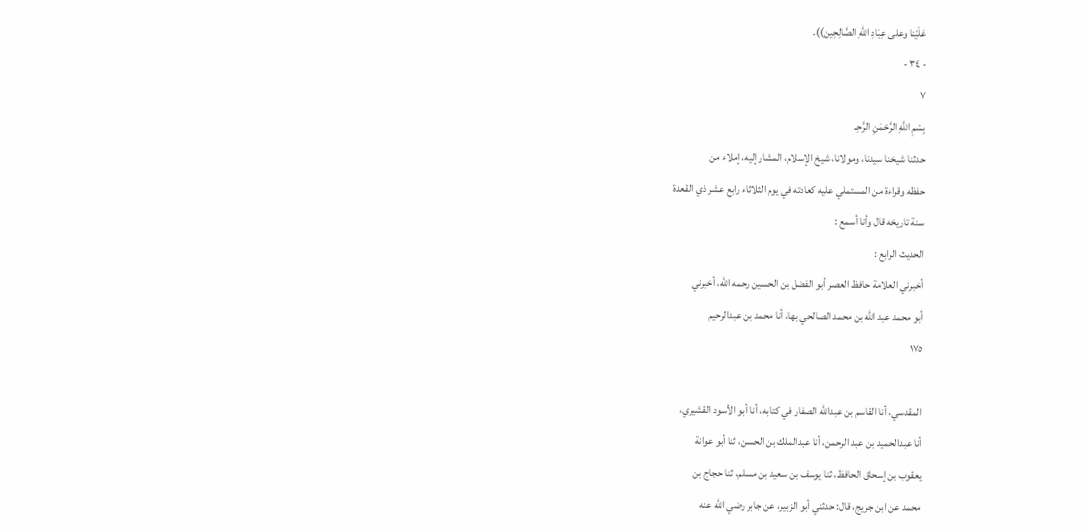عَلَيْنا وعلى عِبَادِ اللهِ الصَّالِحِين)).
- ٣٤ -
٧
بِسْمِ اللَّهِ الرَّحْمَنِ الرَّحِـ
حدثنا شيخنا سيدنا، ومولانا، شيخ الإسلام، المشار إليه، إملاء من
حفظه وقراءة من المستملي عليه كعادته في يوم الثلاثاء رابع عشر ذي القعدة
سنة تاريخه قال وأنا أسمع :
الحديث الرابع :
أخبرني العلامة حافظ العصر أبو الفضل بن الحسين رحمه الله، أخبرني
أبو محمد عبد الله بن محمد الصالحي بها، أنا محمد بن عبدالرحيم
١٧٥

المقدسي، أنا القاسم بن عبدالله الصفار في كتابه، أنا أبو الأسود القشيري،
أنا عبدالحميد بن عبد الرحمن، أنا عبدالملك بن الحسن، ثنا أبو عوانة
يعقوب بن إسحاق الحافظ، ثنا يوسف بن سعيد بن مسلم، ثنا حجاج بن
محمد عن ابن جريج، قال: حدثني أبو الزبير، عن جابر رضي الله عنه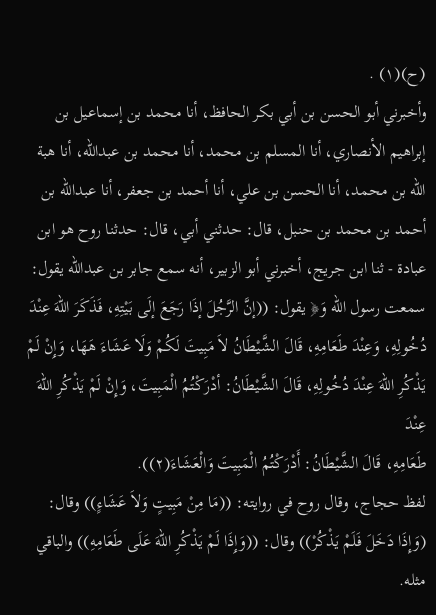(ح)(١) .
وأخبرني أبو الحسن بن أبي بكر الحافظ، أنا محمد بن إسماعيل بن
إبراهيم الأنصاري، أنا المسلم بن محمد، أنا محمد بن عبدالله، أنا هبة
الله بن محمد، أنا الحسن بن علي، أنا أحمد بن جعفر، أنا عبدالله بن
أحمد بن محمد بن حنبل، قال: حدثني أبي، قال: حدثنا روح هو ابن
عبادة - ثنا ابن جريج، أخبرني أبو الزبير، أنه سمع جابر بن عبدالله يقول:
سمعت رسول الله وَ﴿ يقول: ((إنَّ الرَّجُلَ إذَا رَجَعَ إلَى بَيْتِهِ، فَذَكَرَ اللهَ عِنْدَ
دُخُولِهِ، وَعِنْدَ طَعَامِهِ، قَالَ الشَّيْطَانُ لاَ مَبِيتَ لَكُمْ وَلَا عَشَاءَ هَهَا، وَإِنْ لَمْ
يَذْكُرِ اللهَ عِنْدَ دُخُولِهِ، قَالَ الشَّيْطَانُ: أدْرَكْتُمُ الْمَبِيتَ، وَإِنْ لَمْ يَذْكُرِ اللّهَ عِنْدَ
طَعَامِهِ، قَالَ الشَّيْطَانُ: أَدْرَكْتُمُ الْمَبِيتَ وَالْعَشَاءَ(٢)).
لفظ حجاج، وقال روح في روايته: ((مَا مِنْ مَبِيتٍ وَلاَ عَشَاءٍ)) وقال:
(وَإِذَا دَخَلَ فَلَمْ يَذْكُرْ)) وقال: ((وَإِذَا لَمْ يَذْكُرِ اللهَ عَلَى طَعَامِهِ)) والباقي مثله.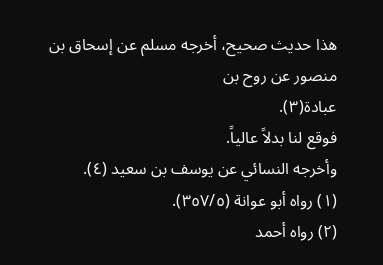هذا حديث صحيح، أخرجه مسلم عن إسحاق بن منصور عن روح بن
عبادة(٣).
فوقع لنا بدلاً عالياً.
وأخرجه النسائي عن يوسف بن سعيد (٤).
(١) رواه أبو عوانة (٣٥٧/٥).
(٢) رواه أحمد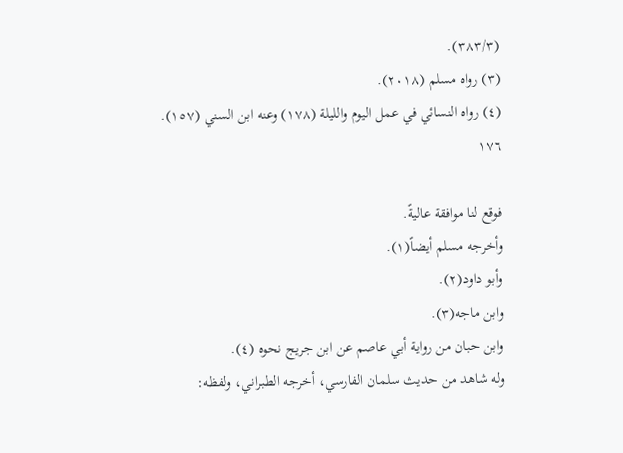(٣٨٣/٣).
(٣) رواه مسلم (٢٠١٨).
(٤) رواه النسائي في عمل اليوم والليلة (١٧٨) وعنه ابن السني (١٥٧).
١٧٦

فوقع لنا موافقة عاليةً.
وأخرجه مسلم أيضاً(١).
وأبو داود(٢).
وابن ماجه(٣).
وابن حبان من رواية أبي عاصم عن ابن جريج نحوه (٤).
وله شاهد من حديث سلمان الفارسي، أخرجه الطبراني، ولفظه: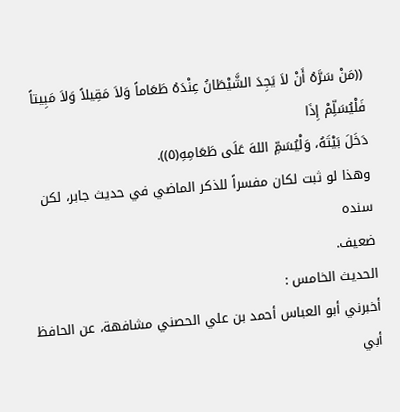((مَنْ سَرَّهُ أَنْ لاَ يَجِدَ الشَّيْطَانُ عِنْدَهُ طَعَاماً وَلاَ مَقِيلاً وَلاَ مَبِيتاً فَلْيُسَلِّمْ إِذَا
دَخَلَ بَيْتَهُ، وَلْيُسَمِّ اللهَ عَلَى طَعَامِهِ(٥)).
وهذا لو ثبت لكان مفسراً للذكر الماضي في حديث جابر، لكن سنده
ضعيف.
الحديث الخامس :
أخبرني أبو العباس أحمد بن علي الحصني مشافهة، عن الحافظ أبي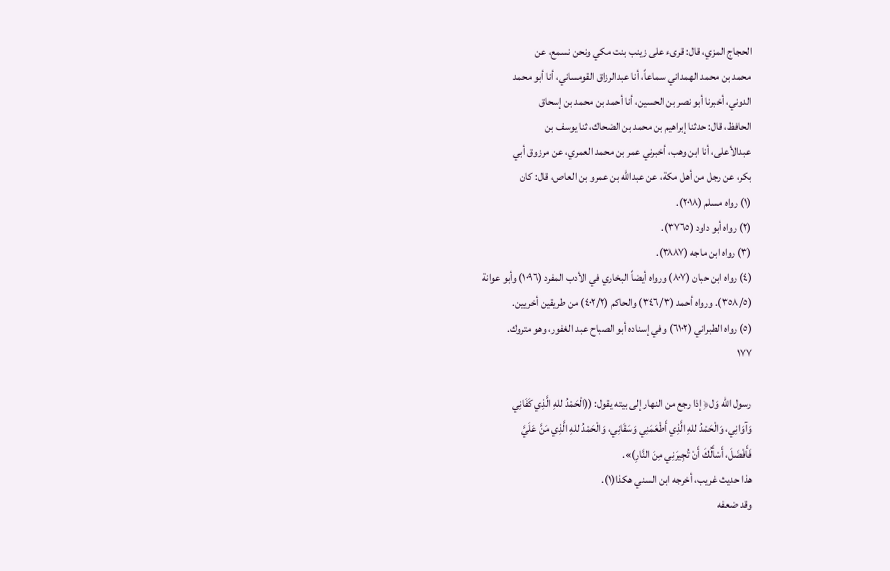الحجاج المزي، قال: قرىء على زينب بنت مكي ونحن نسمع، عن
محمد بن محمد الهمداني سماعاً، أنا عبدالرزاق القومساني، أنا أبو محمد
الدوني، أخبرنا أبو نصر بن الحسين، أنا أحمد بن محمد بن إسحاق
الحافظ، قال: حدثنا إبراهيم بن محمد بن الضحاك، ثنا يوسف بن
عبدالأعلى، أنا ابن وهب، أخبرني عمر بن محمد العمري، عن مرزوق أبي
بكر، عن رجل من أهل مكة، عن عبدالله بن عمرو بن العاص، قال: كان
(١) رواه مسلم (٢٠١٨).
(٢) رواه أبو داود (٣٧٦٥).
(٣) رواه ابن ماجه (٣٨٨٧).
(٤) رواه ابن حبان (٨٠٧) ورواه أيضاً البخاري في الأدب المفرد (١٠٩٦) وأبو عوانة
(٣٥٨/٥). ورواه أحمد (٣٤٦/٣) والحاكم (٤٠٢/٢) من طريقين أخريين.
(٥) رواه الطبراني (٦١٠٢) وفي إسناده أبو الصباح عبد الغفور، وهو متروك.
١٧٧

رسول الله وَل﴿ إذا رجع من النهار إلى بيته يقول: ((الْحَمْدُ للهِ الَّذِي كَفَانِي
وَآوَانِي، وَالْحَمْدُ للهِ الَّذِي أَطْعَمَنِي وَسَقَانِي، وَالْحَمْدُ للهِ الَّذِي مَنَّ عَلَيَّ
فَأَفْضَلَ، أَسْأَلُكَ أَنْ تُجِيرَنِي مِنَ النَّارِ)».
هذا حديث غريب، أخرجه ابن السني هكذا(١).
وقد ضعفه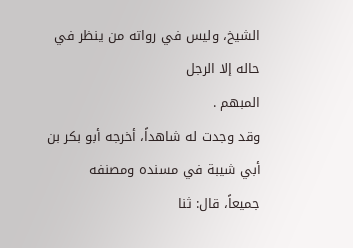الشيخ، وليس في رواته من ينظر في حاله إلا الرجل
المبهم .
وقد وجدت له شاهداً، أخرجه أبو بكر بن أبي شيبة في مسنده ومصنفه
جميعاً، قال: ثنا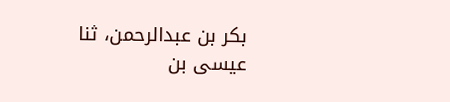بكر بن عبدالرحمن، ثنا عيسى بن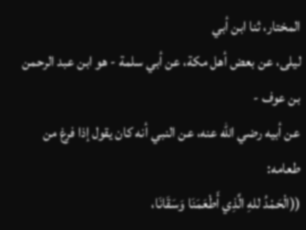المختار، ثنا ابن أبي
ليلى، عن بعض أهل مكة، عن أبي سلمة - هو ابن عبد الرحمن بن عوف -
عن أبيه رضي الله عنه، عن النبي أنه كان يقول إذا فرغ من طعامه:
((الْحَمْدُ للهِ الَّذِي أَطْعَمَنَا وَسَقَانَا،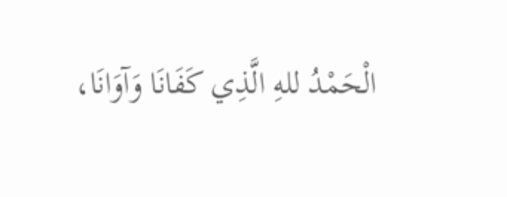الْحَمْدُ للهِ الَّذِي كَفَانَا وَآوَانَا،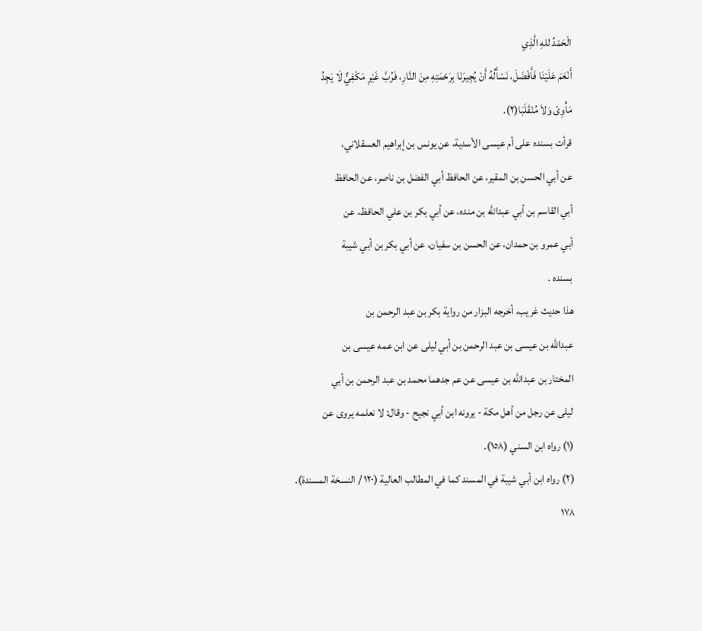الْحَمْدُ للهِ الَّذِي
أَنْعَمَ عَلَيْنَا فَأَفْضَلَ، نَسْأَلُهُ أَنْ يُجِيرَنَا بِرَحْمَتِهِ مِنَ النَّارِ، فَرُبَّ غَيْرِ مَكْفِيٌّ لَا يَجِدُ
مَأْوِىّ وَلاَ مُنْقَلَبَا(٢).
قرأت بسنده على أم عيسى الأسدية، عن يونس بن إبراهيم العسقلاني،
عن أبي الحسن بن المقير، عن الحافظ أبي الفضل بن ناصر، عن الحافظ
أبي القاسم بن أبي عبدالله بن منده، عن أبي بكر بن علي الحافظ، عن
أبي عمرو بن حمدان، عن الحسن بن سفيان، عن أبي بكر بن أبي شيبة
بسنده .
هذا حديث غريب، أخرجه البزار من رواية بكر بن عبد الرحمن بن
عبدالله بن عيسى بن عبد الرحمن بن أبي ليلى عن ابن عمه عيسى بن
المختار بن عبدالله بن عيسى عن عم جدهما محمد بن عبد الرحمن بن أبي
ليلى عن رجل من أهل مكة - يرونه ابن أبي نجيح - وقال: لا نعلمه يروى عن
(١) رواه ابن السني (١٥٨).
(٢) رواه ابن أبي شيبة في المسند كما في المطالب العالية (١٢٠ / النسخة المسندة).
١٧٨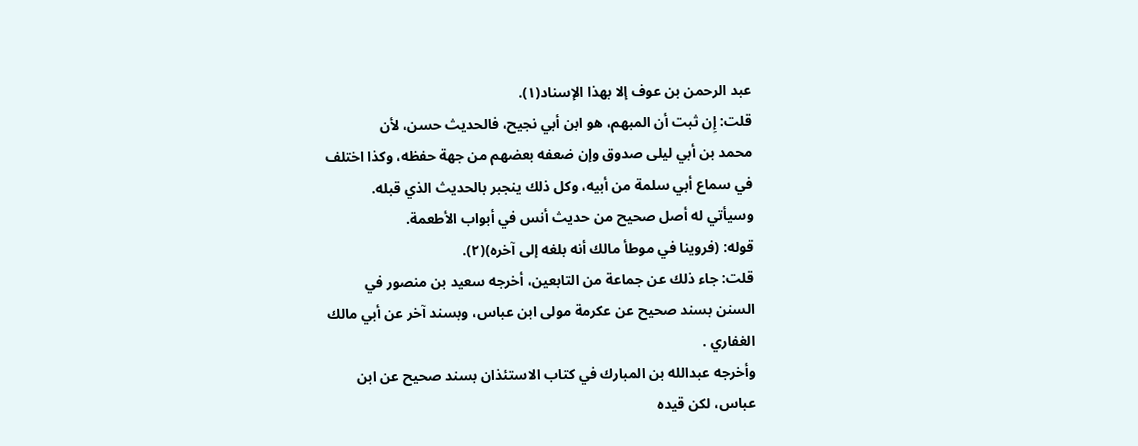عبد الرحمن بن عوف إلا بهذا الإسناد(١).
قلت: إِن ثبت أن المبهم، هو ابن أبي نجيح، فالحديث حسن، لأن
محمد بن أبي ليلى صدوق وإن ضعفه بعضهم من جهة حفظه، وكذا اختلف
في سماع أبي سلمة من أبيه، وكل ذلك ينجبر بالحديث الذي قبله.
وسيأتي له أصل صحيح من حديث أنس في أبواب الأطعمة.
قوله: (فروينا في موطأ مالك أنه بلغه إلى آخره)(٢).
قلت: جاء ذلك عن جماعة من التابعين، أخرجه سعيد بن منصور في
السنن بسند صحيح عن عكرمة مولى ابن عباس، وبسند آخر عن أبي مالك
الغفاري .
وأخرجه عبدالله بن المبارك في كتاب الاستئذان بسند صحيح عن ابن
عباس، لکن قیده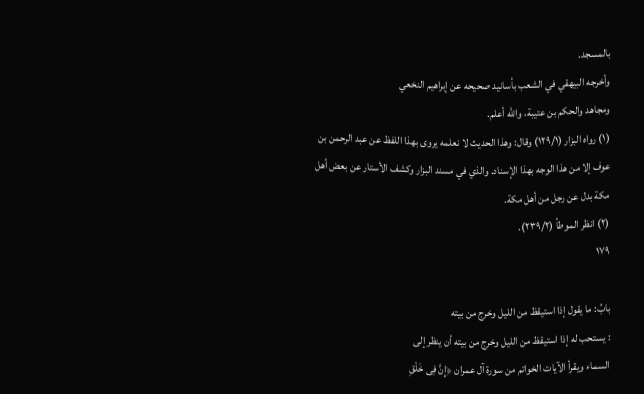بالمسجد.
وأخرجه البيهقي في الشعب بأسانيد صحيحه عن إبراهيم النخعي
ومجاهد والحكم بن عتيبة، والله أعلم.
(١) رواه البزار (١٢٩/١) وقال: وهذا الحديث لا نعلمه يروى بهذا اللفظ عن عبد الرحمن بن
عوف إلا من هذا الوجه بهذا الإسناد. والذي في مسند البزار وكشف الأستار عن بعض أهل
مكة بدل عن رجل من أهل مكة.
(٢) انظر الموطأ (٢٣٩/٢).
١٧٩

بابُ: ما يقول إذا استيقظ من الليل وخرج من بيته
: يستحب له إذا استيقظ من الليل وخرج من بيته أن ينظر إلى
السماء ويقرأ الآيات الخواتم من سورة آل عمران ﴿إِنَّ فِى خَلْقِ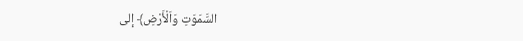السَّمَوَتِ وَاَلْأَرْضِ﴾ إلى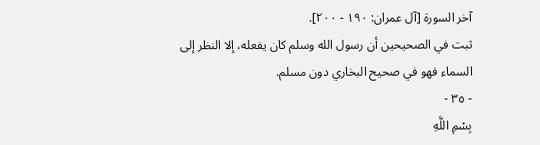آخر السورة [آل عمران: ١٩٠ - ٢٠٠].
ثبت في الصحيحين أن رسول الله وسلم كان يفعله، إلا النظر إلى
السماء فهو في صحيح البخاري دون مسلم.
- ٣٥ -
بِسْمِ اللَّهِ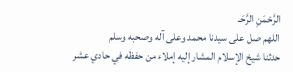الرَّحْمَنِ الرَّحَـ
اللهم صل على سيدنا محمد وعلى آله وصحبه وسلم
حدثنا شيخ الإسلام المشار إليه إملاء من حفظه في حادي عشر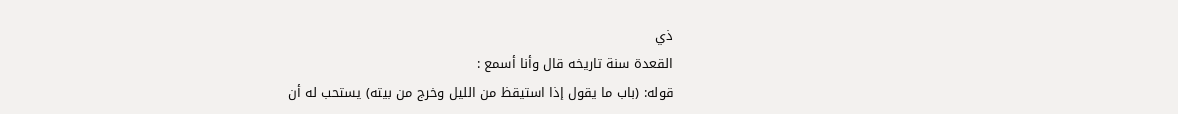ذي
القعدة سنة تاريخه قال وأنا أسمع :
قوله: (باب ما يقول إذا استيقظ من الليل وخرج من بيته) يستحب له أن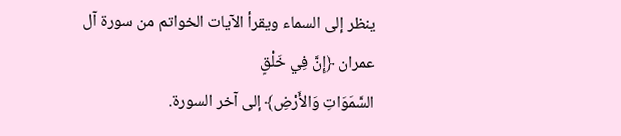ينظر إلى السماء ويقرأ الآيات الخواتم من سورة آل عمران ﴿إِنَّ فِي خَلْقٍ
السَّمَوَاتِ وَالأَرْضِ﴾ إلى آخر السورة.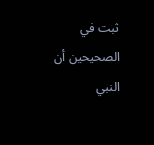ثبت في الصحيحين أن النبي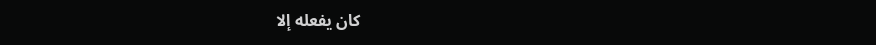كان يفعله إلا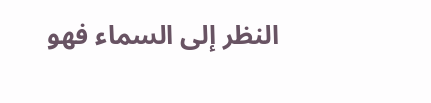النظر إلى السماء فهو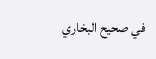في صحيح البخاري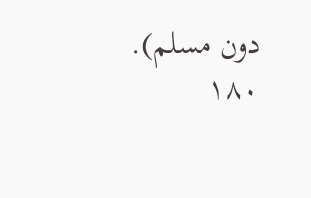دون مسلم).
١٨٠